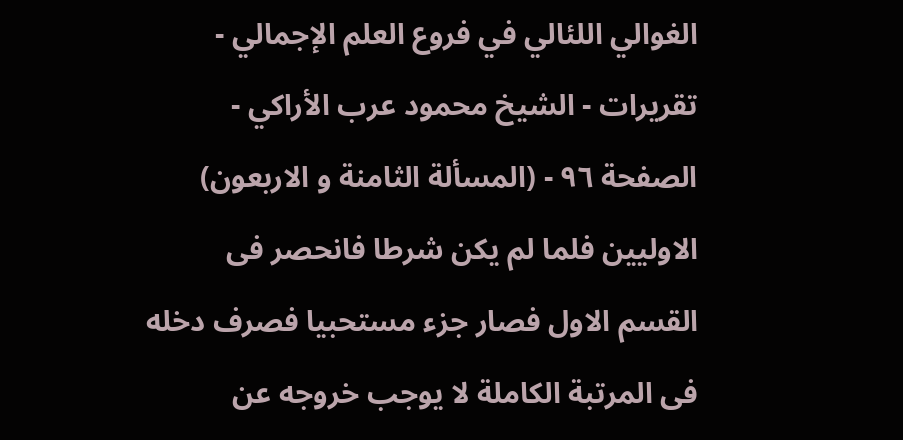الغوالي اللئالي في فروع العلم الإجمالي - تقريرات - الشيخ محمود عرب الأراكي - الصفحة ٩٦ - (المسألة الثامنة و الاربعون)
الاوليين فلما لم يكن شرطا فانحصر فى القسم الاول فصار جزء مستحبيا فصرف دخله فى المرتبة الكاملة لا يوجب خروجه عن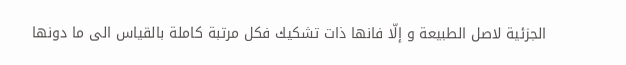الجزئية لاصل الطبيعة و إلّا فانها ذات تشكيك فكل مرتبة كاملة بالقياس الى ما دونها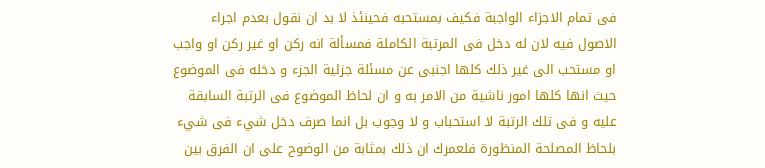فى تمام الاجزاء الواجبة فكيف بمستحبه فحينئذ لا بد ان نقول بعدم اجراء الاصول فيه لان له دخل فى المرتبة الكاملة فمسألة انه ركن او غير ركن او واجب او مستحب الى غير ذلك كلها اجنبى عن مسئلة جزئية الجزء و دخله فى الموضوع حيث انها كلها امور ناشية من الامر به و ان لحاظ الموضوع فى الرتبة السابقة عليه و فى تلك الرتبة لا استحباب و لا وجوب بل انما صرف دخل شيء فى شيء بلحاظ المصلحة المنظورة فلعمرك ان ذلك بمثابة من الوضوح على ان الفرق بين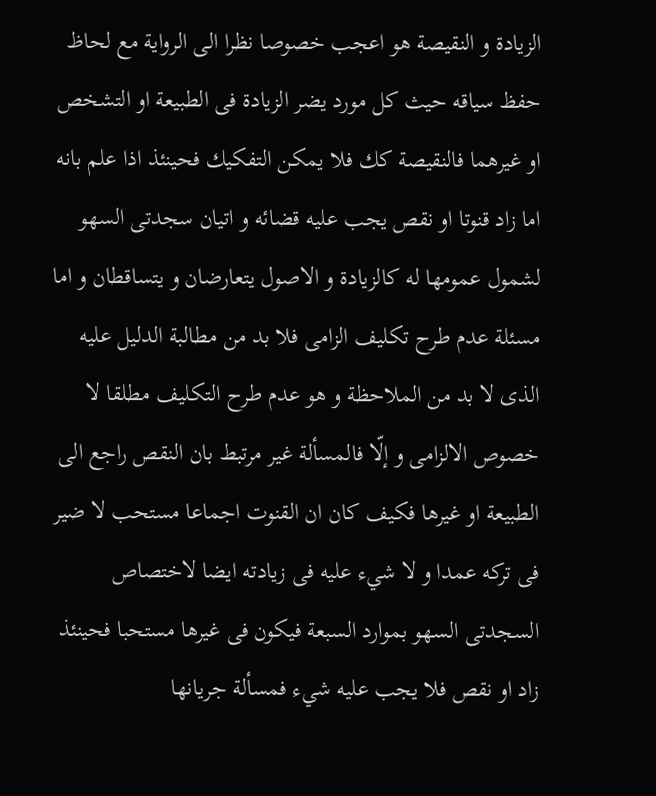الزيادة و النقيصة هو اعجب خصوصا نظرا الى الرواية مع لحاظ حفظ سياقه حيث كل مورد يضر الزيادة فى الطبيعة او التشخص او غيرهما فالنقيصة كك فلا يمكن التفكيك فحينئذ اذا علم بانه اما زاد قنوتا او نقص يجب عليه قضائه و اتيان سجدتى السهو لشمول عمومها له كالزيادة و الاصول يتعارضان و يتساقطان و اما مسئلة عدم طرح تكليف الزامى فلا بد من مطالبة الدليل عليه الذى لا بد من الملاحظة و هو عدم طرح التكليف مطلقا لا خصوص الالزامى و إلّا فالمسألة غير مرتبط بان النقص راجع الى الطبيعة او غيرها فكيف كان ان القنوت اجماعا مستحب لا ضير فى تركه عمدا و لا شيء عليه فى زيادته ايضا لاختصاص السجدتى السهو بموارد السبعة فيكون فى غيرها مستحبا فحينئذ زاد او نقص فلا يجب عليه شيء فمسألة جريانها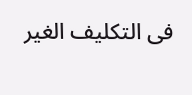فى التكليف الغير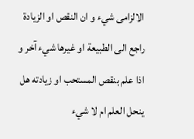الالزامى شيء و ان النقص او الزيادة راجع الى الطبيعة او غيرها شيء آخر و اذا علم بنقص المستحب او زيادته هل ينحل العلم ام لا شيء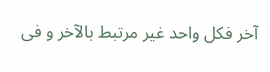آخر فكل واحد غير مرتبط بالآخر و فى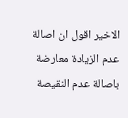الاخير اقول ان اصالة عدم الزيادة معارضة باصالة عدم النقيصة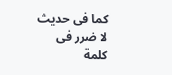كما فى حديث لا ضرر فى كلمة